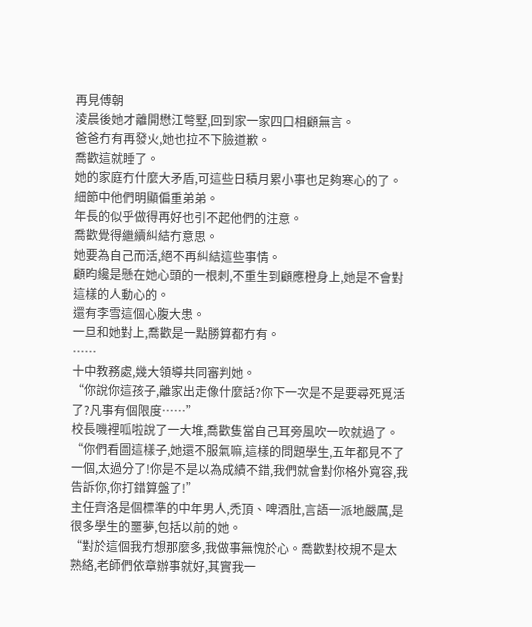再見傅朝
淩晨後她才離開懋江彆墅,回到家一家四口相顧無言。
爸爸冇有再發火,她也拉不下臉道歉。
喬歡這就睡了。
她的家庭冇什麼大矛盾,可這些日積月累小事也足夠寒心的了。
細節中他們明顯偏重弟弟。
年長的似乎做得再好也引不起他們的注意。
喬歡覺得繼續糾結冇意思。
她要為自己而活,絕不再糾結這些事情。
顧昀纔是懸在她心頭的一根刺,不重生到顧應橙身上,她是不會對這樣的人動心的。
還有李雪這個心腹大患。
一旦和她對上,喬歡是一點勝算都冇有。
……
十中教務處,幾大領導共同審判她。
“你說你這孩子,離家出走像什麼話?你下一次是不是要尋死覓活了?凡事有個限度……”
校長嘰裡呱啦說了一大堆,喬歡隻當自己耳旁風吹一吹就過了。
“你們看圖這樣子,她還不服氣嘛,這樣的問題學生,五年都見不了一個,太過分了!你是不是以為成績不錯,我們就會對你格外寬容,我告訴你,你打錯算盤了!”
主任齊洛是個標準的中年男人,禿頂、啤酒肚,言語一派地嚴厲,是很多學生的噩夢,包括以前的她。
“對於這個我冇想那麼多,我做事無愧於心。喬歡對校規不是太熟絡,老師們依章辦事就好,其實我一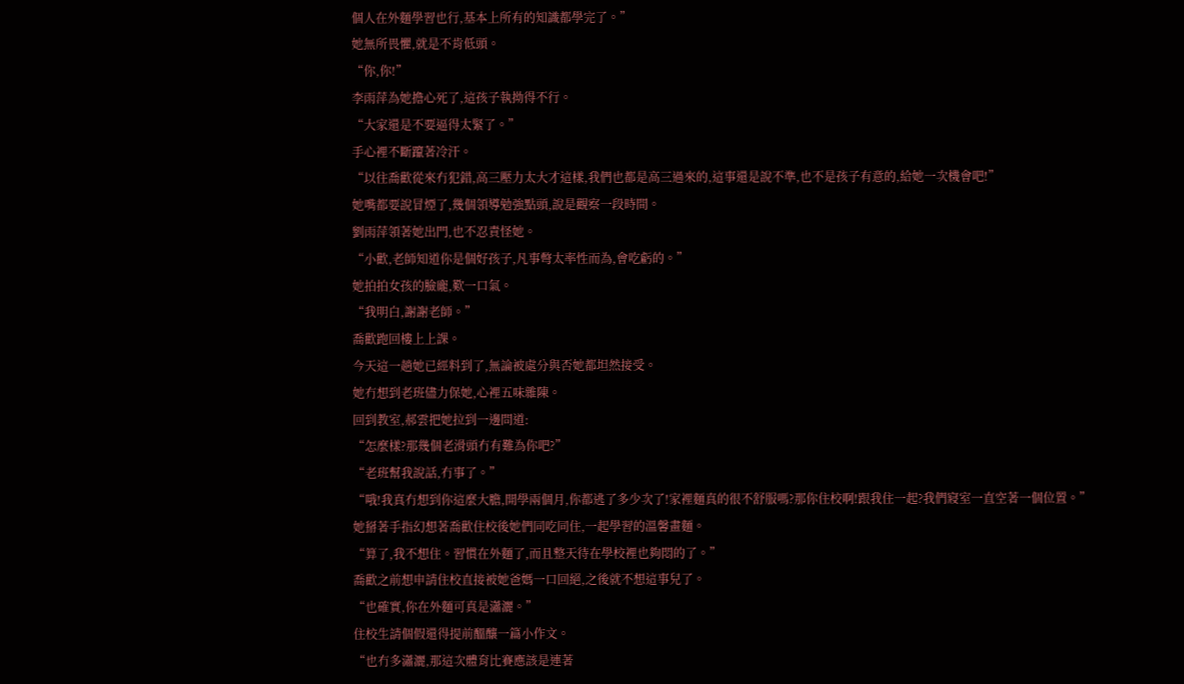個人在外麵學習也行,基本上所有的知識都學完了。”
她無所畏懼,就是不肯低頭。
“你,你!”
李雨萍為她擔心死了,這孩子執拗得不行。
“大家還是不要逼得太緊了。”
手心裡不斷躥著冷汗。
“以往喬歡從來冇犯錯,高三壓力太大才這樣,我們也都是高三過來的,這事還是說不準,也不是孩子有意的,給她一次機會吧!”
她嘴都要說冒煙了,幾個領導勉強點頭,說是觀察一段時間。
劉雨萍領著她出門,也不忍責怪她。
“小歡,老師知道你是個好孩子,凡事彆太率性而為,會吃虧的。”
她拍拍女孩的臉龐,歎一口氣。
“我明白,謝謝老師。”
喬歡跑回樓上上課。
今天這一趟她已經料到了,無論被處分與否她都坦然接受。
她冇想到老班儘力保她,心裡五味雜陳。
回到教室,郝雲把她拉到一邊問道:
“怎麼樣?那幾個老滑頭冇有難為你吧?”
“老班幫我說話,冇事了。”
“哦!我真冇想到你這麼大膽,開學兩個月,你都逃了多少次了!家裡麵真的很不舒服嗎?那你住校啊!跟我住一起?我們寢室一直空著一個位置。”
她掰著手指幻想著喬歡住校後她們同吃同住,一起學習的溫馨畫麵。
“算了,我不想住。習慣在外麵了,而且整天待在學校裡也夠悶的了。”
喬歡之前想申請住校直接被她爸媽一口回絕,之後就不想這事兒了。
“也確實,你在外麵可真是瀟灑。”
住校生請個假還得提前醞釀一篇小作文。
“也冇多瀟灑,那這次體育比賽應該是連著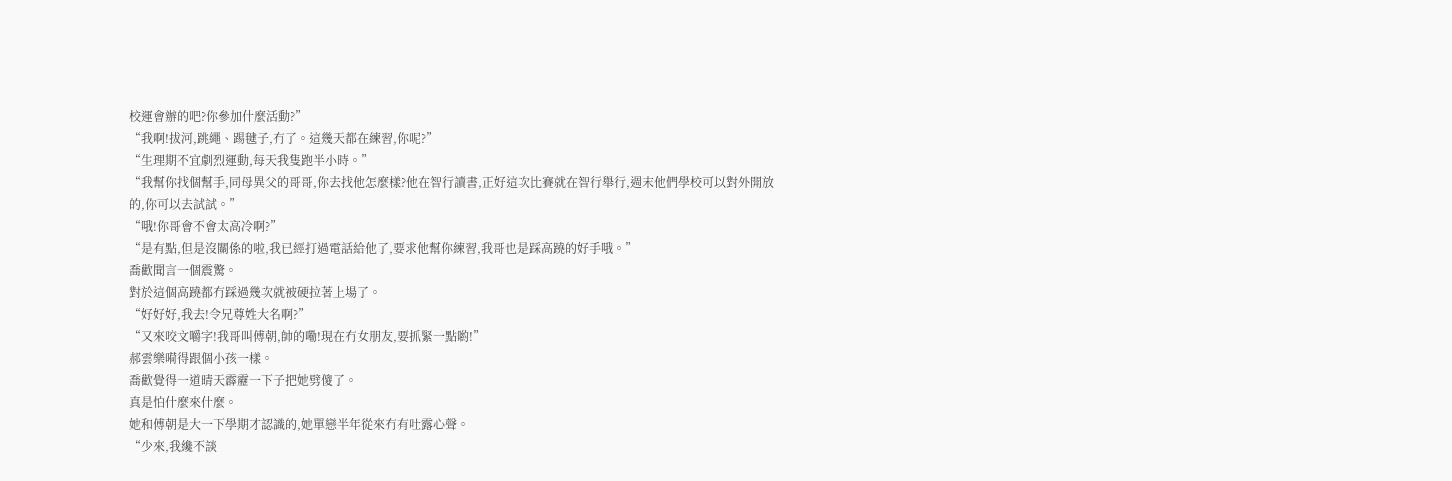校運會辦的吧?你參加什麼活動?”
“我啊!拔河,跳繩、踢毽子,冇了。這幾天都在練習,你呢?”
“生理期不宜劇烈運動,每天我隻跑半小時。”
“我幫你找個幫手,同母異父的哥哥,你去找他怎麼樣?他在智行讀書,正好這次比賽就在智行舉行,週末他們學校可以對外開放的,你可以去試試。”
“哦!你哥會不會太高冷啊?”
“是有點,但是沒關係的啦,我已經打過電話給他了,要求他幫你練習,我哥也是踩高蹺的好手哦。”
喬歡聞言一個震驚。
對於這個高蹺都冇踩過幾次就被硬拉著上場了。
“好好好,我去!令兄尊姓大名啊?”
“又來咬文嚼字!我哥叫傅朝,帥的嘞!現在冇女朋友,要抓緊一點喲!”
郝雲樂嗬得跟個小孩一樣。
喬歡覺得一道晴天霹靂一下子把她劈傻了。
真是怕什麼來什麼。
她和傅朝是大一下學期才認識的,她單戀半年從來冇有吐露心聲。
“少來,我纔不談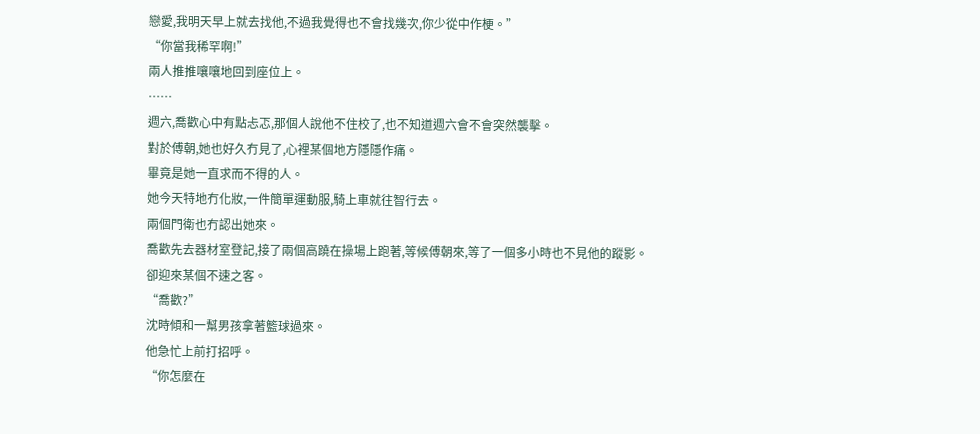戀愛,我明天早上就去找他,不過我覺得也不會找幾次,你少從中作梗。”
“你當我稀罕啊!”
兩人推推嚷嚷地回到座位上。
……
週六,喬歡心中有點忐忑,那個人說他不住校了,也不知道週六會不會突然襲擊。
對於傅朝,她也好久冇見了,心裡某個地方隱隱作痛。
畢竟是她一直求而不得的人。
她今天特地冇化妝,一件簡單運動服,騎上車就往智行去。
兩個門衛也冇認出她來。
喬歡先去器材室登記,接了兩個高蹺在操場上跑著,等候傅朝來,等了一個多小時也不見他的蹤影。
卻迎來某個不速之客。
“喬歡?”
沈時傾和一幫男孩拿著籃球過來。
他急忙上前打招呼。
“你怎麼在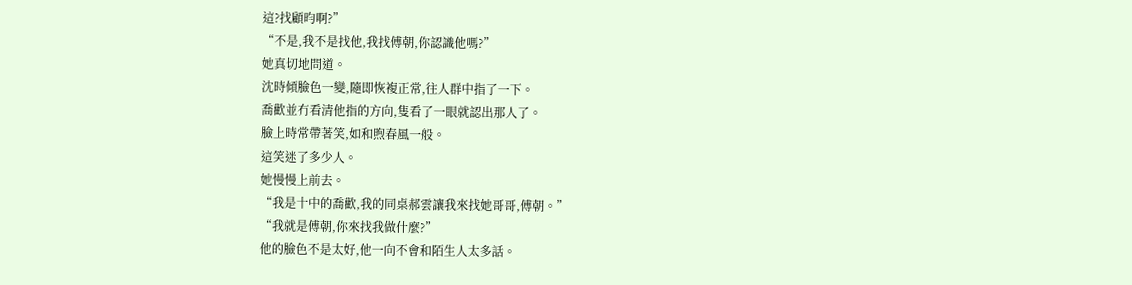這?找顧昀啊?”
“不是,我不是找他,我找傅朝,你認識他嗎?”
她真切地問道。
沈時傾臉色一變,隨即恢複正常,往人群中指了一下。
喬歡並冇看清他指的方向,隻看了一眼就認出那人了。
臉上時常帶著笑,如和煦春風一般。
這笑迷了多少人。
她慢慢上前去。
“我是十中的喬歡,我的同桌郝雲讓我來找她哥哥,傅朝。”
“我就是傅朝,你來找我做什麼?”
他的臉色不是太好,他一向不會和陌生人太多話。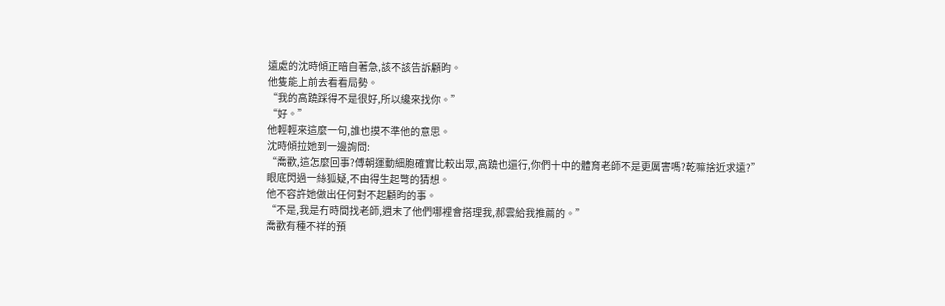遠處的沈時傾正暗自著急,該不該告訴顧昀。
他隻能上前去看看局勢。
“我的高蹺踩得不是很好,所以纔來找你。”
“好。”
他輕輕來這麼一句,誰也摸不準他的意思。
沈時傾拉她到一邊詢問:
“喬歡,這怎麼回事?傅朝運動細胞確實比較出眾,高蹺也還行,你們十中的體育老師不是更厲害嗎?乾嘛捨近求遠?”
眼底閃過一絲狐疑,不由得生起彆的猜想。
他不容許她做出任何對不起顧昀的事。
“不是,我是冇時間找老師,週末了他們哪裡會搭理我,郝雲給我推薦的。”
喬歡有種不祥的預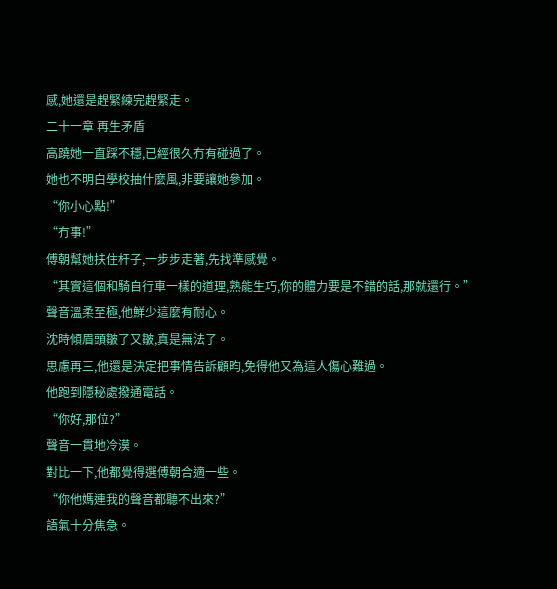感,她還是趕緊練完趕緊走。
二十一章 再生矛盾
高蹺她一直踩不穩,已經很久冇有碰過了。
她也不明白學校抽什麼風,非要讓她參加。
“你小心點!”
“冇事!”
傅朝幫她扶住杆子,一步步走著,先找準感覺。
“其實這個和騎自行車一樣的道理,熟能生巧,你的體力要是不錯的話,那就還行。”
聲音溫柔至極,他鮮少這麼有耐心。
沈時傾眉頭皺了又皺,真是無法了。
思慮再三,他還是決定把事情告訴顧昀,免得他又為這人傷心難過。
他跑到隱秘處撥通電話。
“你好,那位?”
聲音一貫地冷漠。
對比一下,他都覺得選傅朝合適一些。
“你他媽連我的聲音都聽不出來?”
語氣十分焦急。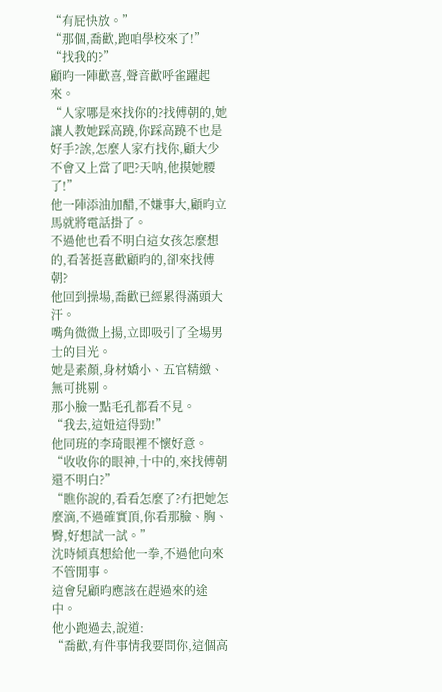“有屁快放。”
“那個,喬歡,跑咱學校來了!”
“找我的?”
顧昀一陣歡喜,聲音歡呼雀躍起來。
“人家哪是來找你的?找傅朝的,她讓人教她踩高蹺,你踩高蹺不也是好手?誒,怎麼人家冇找你,顧大少不會又上當了吧?天呐,他摸她腰了!”
他一陣添油加醋,不嫌事大,顧昀立馬就將電話掛了。
不過他也看不明白這女孩怎麼想的,看著挺喜歡顧昀的,卻來找傅朝?
他回到操場,喬歡已經累得滿頭大汗。
嘴角微微上揚,立即吸引了全場男士的目光。
她是素顏,身材嬌小、五官精緻、無可挑剔。
那小臉一點毛孔都看不見。
“我去,這妞這得勁!”
他同班的李琦眼裡不懷好意。
“收收你的眼神,十中的,來找傅朝還不明白?”
“瞧你說的,看看怎麼了?冇把她怎麼滴,不過確實頂,你看那臉、胸、臀,好想試一試。”
沈時傾真想給他一拳,不過他向來不管閒事。
這會兒顧昀應該在趕過來的途中。
他小跑過去,說道:
“喬歡,有件事情我要問你,這個高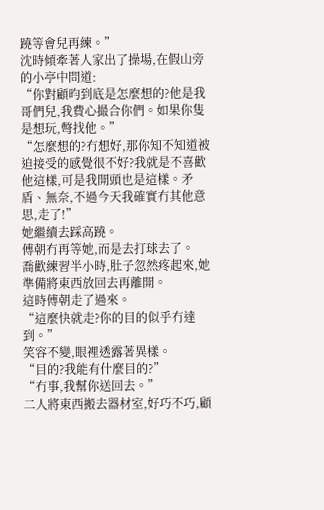蹺等會兒再練。”
沈時傾牽著人家出了操場,在假山旁的小亭中問道:
“你對顧昀到底是怎麼想的?他是我哥們兒,我費心撮合你們。如果你隻是想玩,彆找他。”
“怎麼想的?冇想好,那你知不知道被迫接受的感覺很不好?我就是不喜歡他這樣,可是我開頭也是這樣。矛盾、無奈,不過今天我確實冇其他意思,走了!”
她繼續去踩高蹺。
傅朝冇再等她,而是去打球去了。
喬歡練習半小時,肚子忽然疼起來,她準備將東西放回去再離開。
這時傅朝走了過來。
“這麼快就走?你的目的似乎冇達到。”
笑容不變,眼裡透露著異樣。
“目的?我能有什麼目的?”
“冇事,我幫你送回去。”
二人將東西搬去器材室,好巧不巧,顧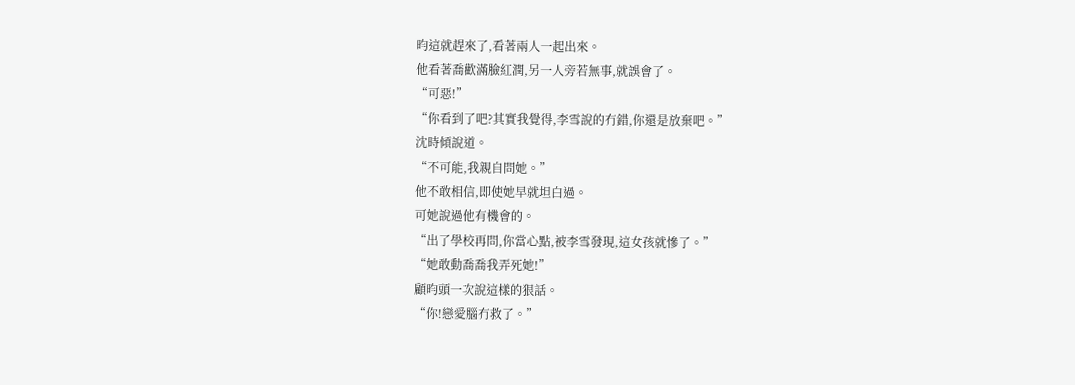昀這就趕來了,看著兩人一起出來。
他看著喬歡滿臉紅潤,另一人旁若無事,就誤會了。
“可惡!”
“你看到了吧?其實我覺得,李雪說的冇錯,你還是放棄吧。”
沈時傾說道。
“不可能,我親自問她。”
他不敢相信,即使她早就坦白過。
可她說過他有機會的。
“出了學校再問,你當心點,被李雪發現,這女孩就慘了。”
“她敢動喬喬我弄死她!”
顧昀頭一次說這樣的狠話。
“你!戀愛腦冇救了。”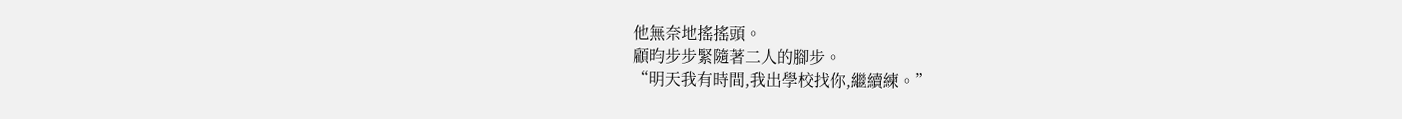他無奈地搖搖頭。
顧昀步步緊隨著二人的腳步。
“明天我有時間,我出學校找你,繼續練。”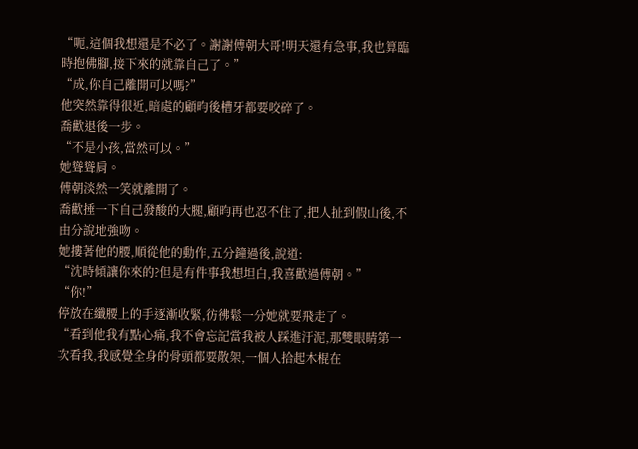“呃,這個我想還是不必了。謝謝傅朝大哥!明天還有急事,我也算臨時抱佛腳,接下來的就靠自己了。”
“成,你自己離開可以嗎?”
他突然靠得很近,暗處的顧昀後槽牙都要咬碎了。
喬歡退後一步。
“不是小孩,當然可以。”
她聳聳肩。
傅朝淡然一笑就離開了。
喬歡捶一下自己發酸的大腿,顧昀再也忍不住了,把人扯到假山後,不由分說地強吻。
她摟著他的腰,順從他的動作,五分鐘過後,說道:
“沈時傾讓你來的?但是有件事我想坦白,我喜歡過傅朝。”
“你!”
停放在纖腰上的手逐漸收緊,彷彿鬆一分她就要飛走了。
“看到他我有點心痛,我不會忘記當我被人踩進汙泥,那雙眼睛第一次看我,我感覺全身的骨頭都要散架,一個人拾起木棍在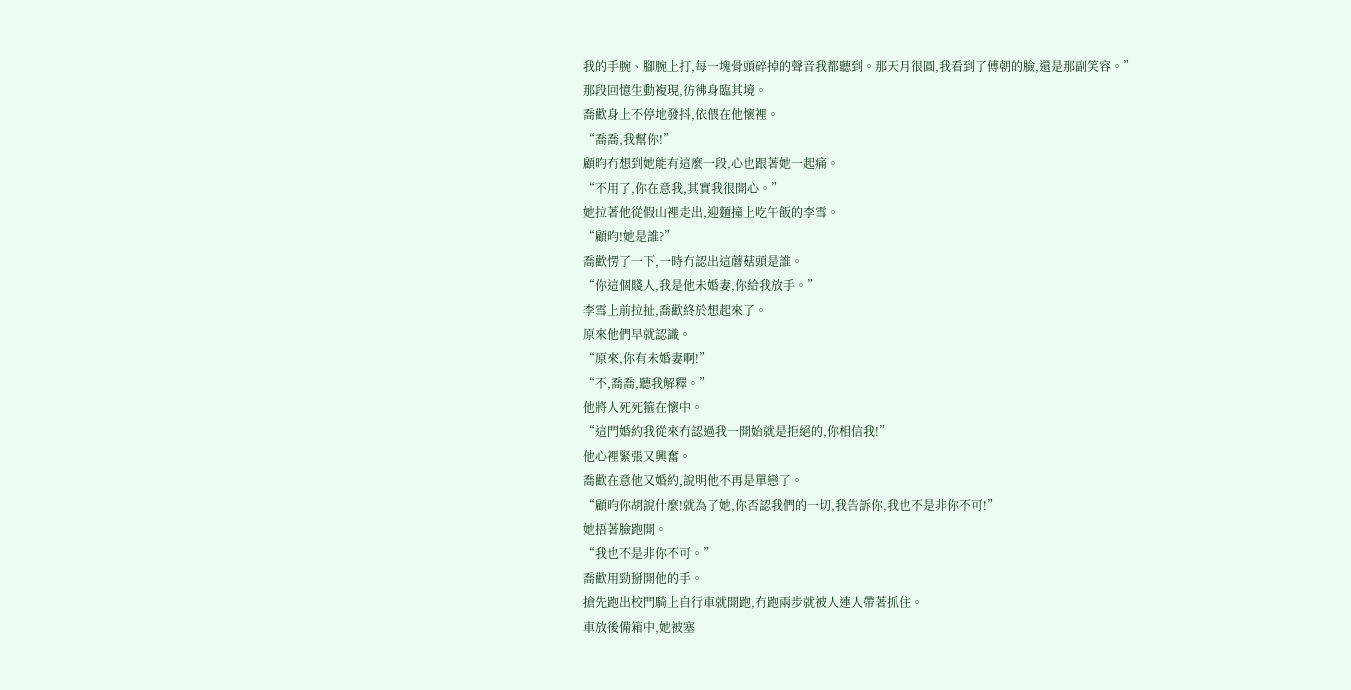我的手腕、腳腕上打,每一塊骨頭碎掉的聲音我都聽到。那天月很圓,我看到了傅朝的臉,還是那副笑容。”
那段回憶生動複現,彷彿身臨其境。
喬歡身上不停地發抖,依偎在他懷裡。
“喬喬,我幫你!”
顧昀冇想到她能有這麼一段,心也跟著她一起痛。
“不用了,你在意我,其實我很開心。”
她拉著他從假山裡走出,迎麵撞上吃午飯的李雪。
“顧昀!她是誰?”
喬歡愣了一下,一時冇認出這蘑菇頭是誰。
“你這個賤人,我是他未婚妻,你給我放手。”
李雪上前拉扯,喬歡終於想起來了。
原來他們早就認識。
“原來,你有未婚妻啊!”
“不,喬喬,聽我解釋。”
他將人死死箍在懷中。
“這門婚約我從來冇認過我一開始就是拒絕的,你相信我!”
他心裡緊張又興奮。
喬歡在意他又婚約,說明他不再是單戀了。
“顧昀你胡說什麼!就為了她,你否認我們的一切,我告訴你,我也不是非你不可!”
她捂著臉跑開。
“我也不是非你不可。”
喬歡用勁掰開他的手。
搶先跑出校門騎上自行車就開跑,冇跑兩步就被人連人帶著抓住。
車放後備箱中,她被塞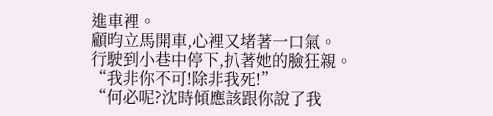進車裡。
顧昀立馬開車,心裡又堵著一口氣。
行駛到小巷中停下,扒著她的臉狂親。
“我非你不可!除非我死!”
“何必呢?沈時傾應該跟你說了我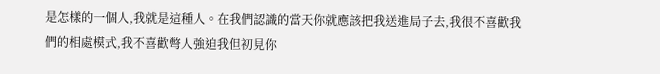是怎樣的一個人,我就是這種人。在我們認識的當天你就應該把我送進局子去,我很不喜歡我們的相處模式,我不喜歡彆人強迫我但初見你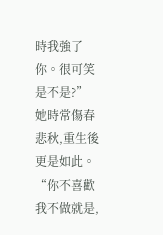時我強了你。很可笑是不是?”
她時常傷春悲秋,重生後更是如此。
“你不喜歡我不做就是,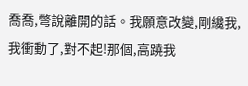喬喬,彆說離開的話。我願意改變,剛纔我,我衝動了,對不起!那個,高蹺我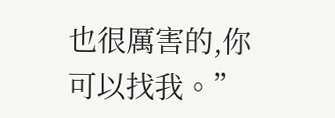也很厲害的,你可以找我。”